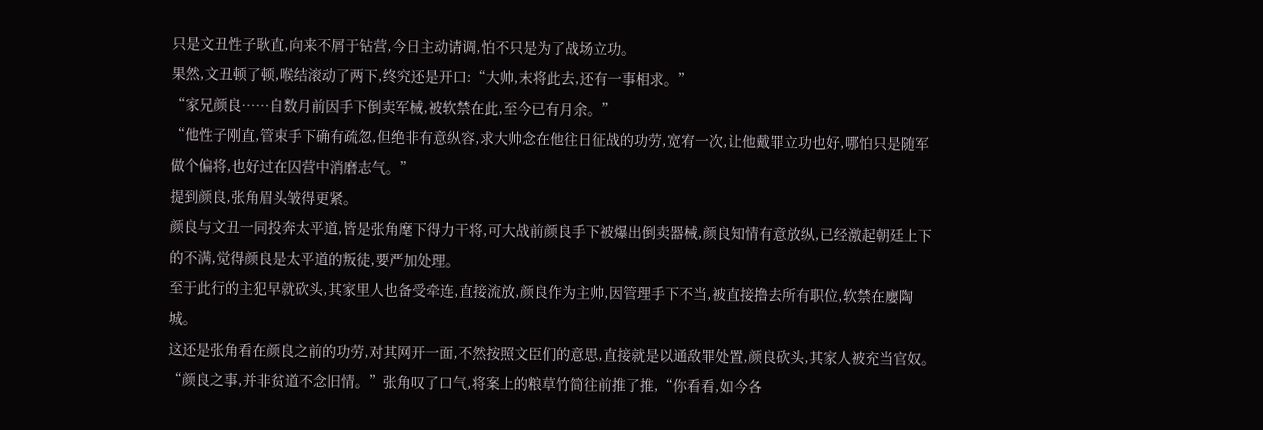只是文丑性子耿直,向来不屑于钻营,今日主动请调,怕不只是为了战场立功。
果然,文丑顿了顿,喉结滚动了两下,终究还是开口:“大帅,末将此去,还有一事相求。”
“家兄颜良……自数月前因手下倒卖军械,被软禁在此,至今已有月余。”
“他性子刚直,管束手下确有疏忽,但绝非有意纵容,求大帅念在他往日征战的功劳,宽宥一次,让他戴罪立功也好,哪怕只是随军做个偏将,也好过在囚营中消磨志气。”
提到颜良,张角眉头皱得更紧。
颜良与文丑一同投奔太平道,皆是张角麾下得力干将,可大战前颜良手下被爆出倒卖器械,颜良知情有意放纵,已经激起朝廷上下的不满,觉得颜良是太平道的叛徒,要严加处理。
至于此行的主犯早就砍头,其家里人也备受牵连,直接流放,颜良作为主帅,因管理手下不当,被直接撸去所有职位,软禁在廮陶城。
这还是张角看在颜良之前的功劳,对其网开一面,不然按照文臣们的意思,直接就是以通敌罪处置,颜良砍头,其家人被充当官奴。
“颜良之事,并非贫道不念旧情。”张角叹了口气,将案上的粮草竹简往前推了推,“你看看,如今各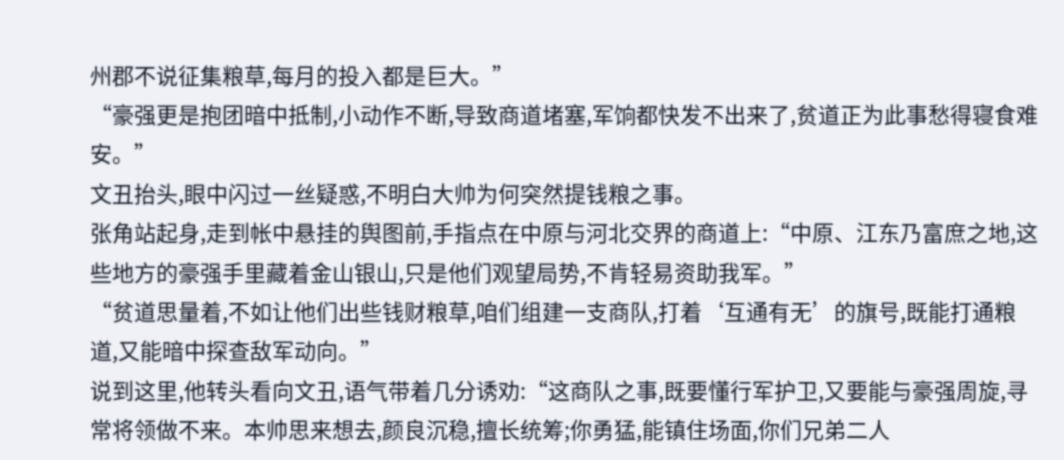州郡不说征集粮草,每月的投入都是巨大。”
“豪强更是抱团暗中抵制,小动作不断,导致商道堵塞,军饷都快发不出来了,贫道正为此事愁得寝食难安。”
文丑抬头,眼中闪过一丝疑惑,不明白大帅为何突然提钱粮之事。
张角站起身,走到帐中悬挂的舆图前,手指点在中原与河北交界的商道上:“中原、江东乃富庶之地,这些地方的豪强手里藏着金山银山,只是他们观望局势,不肯轻易资助我军。”
“贫道思量着,不如让他们出些钱财粮草,咱们组建一支商队,打着‘互通有无’的旗号,既能打通粮道,又能暗中探查敌军动向。”
说到这里,他转头看向文丑,语气带着几分诱劝:“这商队之事,既要懂行军护卫,又要能与豪强周旋,寻常将领做不来。本帅思来想去,颜良沉稳,擅长统筹;你勇猛,能镇住场面,你们兄弟二人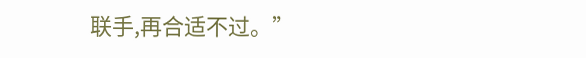联手,再合适不过。”